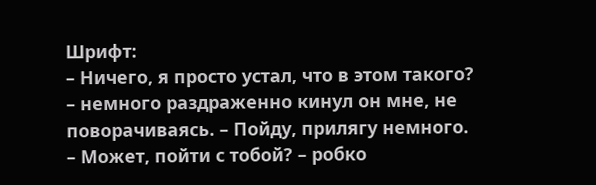Шрифт:
– Ничего, я просто устал, что в этом такого? – немного раздраженно кинул он мне, не поворачиваясь. – Пойду, прилягу немного.
– Может, пойти с тобой? – робко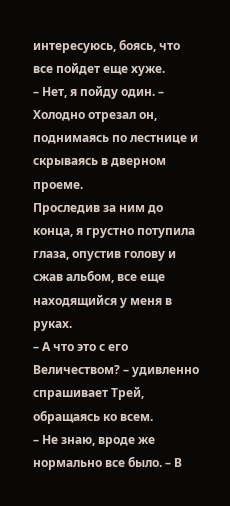интересуюсь, боясь, что все пойдет еще хуже.
– Нет, я пойду один. – Холодно отрезал он, поднимаясь по лестнице и скрываясь в дверном проеме.
Проследив за ним до конца, я грустно потупила глаза, опустив голову и сжав альбом, все еще находящийся у меня в руках.
– А что это с его Величеством? – удивленно спрашивает Трей, обращаясь ко всем.
– Не знаю, вроде же нормально все было. – В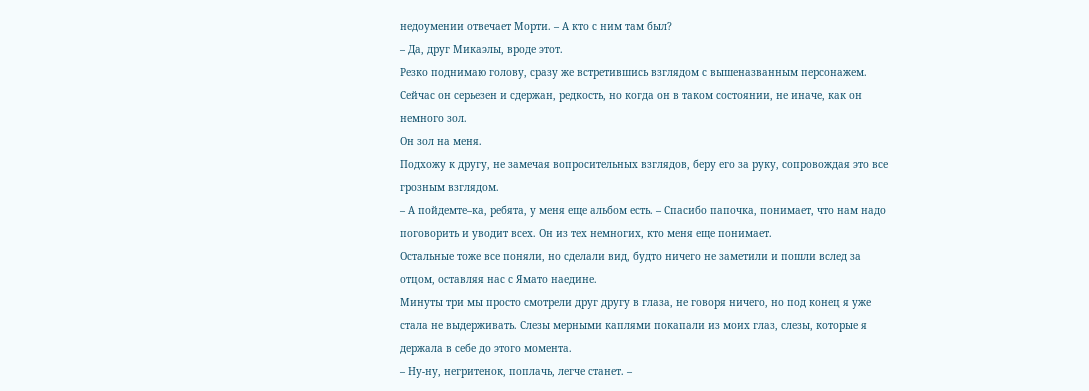недоумении отвечает Морти. – А кто с ним там был?
– Да, друг Микаэлы, вроде этот.
Резко поднимаю голову, сразу же встретившись взглядом с вышеназванным персонажем. Сейчас он серьезен и сдержан, редкость, но когда он в таком состоянии, не иначе, как он немного зол.
Он зол на меня.
Подхожу к другу, не замечая вопросительных взглядов, беру его за руку, сопровождая это все грозным взглядом.
– А пойдемте–ка, ребята, у меня еще альбом есть. – Спасибо папочка, понимает, что нам надо поговорить и уводит всех. Он из тех немногих, кто меня еще понимает.
Остальные тоже все поняли, но сделали вид, будто ничего не заметили и пошли вслед за отцом, оставляя нас с Ямато наедине.
Минуты три мы просто смотрели друг другу в глаза, не говоря ничего, но под конец я уже стала не выдерживать. Слезы мерными каплями покапали из моих глаз, слезы, которые я держала в себе до этого момента.
– Ну-ну, негритенок, поплачь, легче станет. –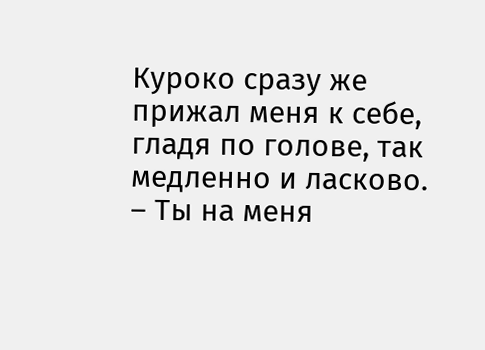Куроко сразу же прижал меня к себе, гладя по голове, так медленно и ласково. – Ты на меня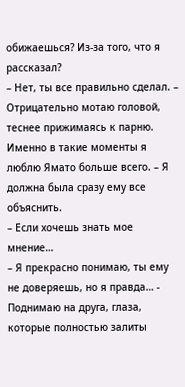обижаешься? Из-за того, что я рассказал?
– Нет, ты все правильно сделал. – Отрицательно мотаю головой, теснее прижимаясь к парню. Именно в такие моменты я люблю Ямато больше всего. – Я должна была сразу ему все объяснить.
– Если хочешь знать мое мнение…
– Я прекрасно понимаю, ты ему не доверяешь, но я правда… - Поднимаю на друга, глаза, которые полностью залиты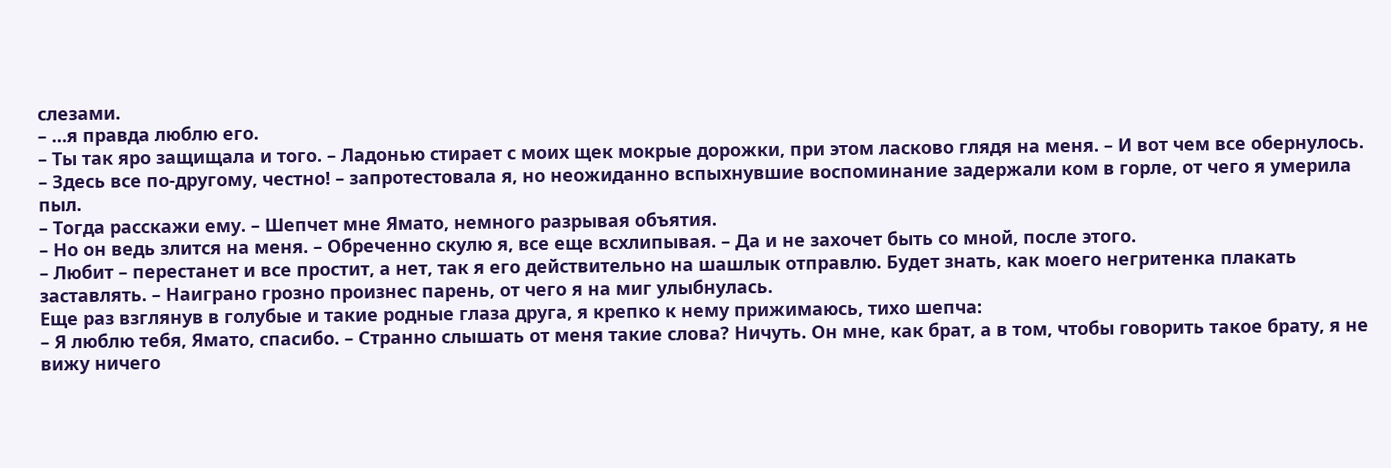слезами.
– …я правда люблю его.
– Ты так яро защищала и того. – Ладонью стирает с моих щек мокрые дорожки, при этом ласково глядя на меня. – И вот чем все обернулось.
– Здесь все по-другому, честно! – запротестовала я, но неожиданно вспыхнувшие воспоминание задержали ком в горле, от чего я умерила пыл.
– Тогда расскажи ему. – Шепчет мне Ямато, немного разрывая объятия.
– Но он ведь злится на меня. – Обреченно скулю я, все еще всхлипывая. – Да и не захочет быть со мной, после этого.
– Любит – перестанет и все простит, а нет, так я его действительно на шашлык отправлю. Будет знать, как моего негритенка плакать заставлять. – Наиграно грозно произнес парень, от чего я на миг улыбнулась.
Еще раз взглянув в голубые и такие родные глаза друга, я крепко к нему прижимаюсь, тихо шепча:
– Я люблю тебя, Ямато, спасибо. – Странно слышать от меня такие слова? Ничуть. Он мне, как брат, а в том, чтобы говорить такое брату, я не вижу ничего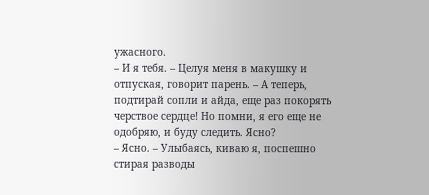ужасного.
– И я тебя. – Целуя меня в макушку и отпуская, говорит парень. – А теперь, подтирай сопли и айда, еще раз покорять черствое сердце! Но помни, я его еще не одобряю, и буду следить. Ясно?
– Ясно. – Улыбаясь, киваю я, поспешно стирая разводы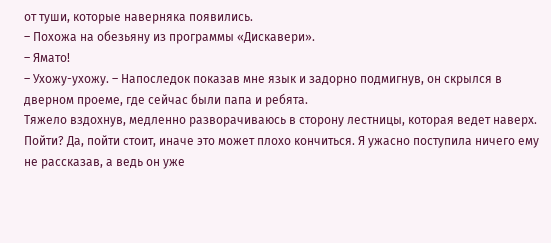от туши, которые наверняка появились.
– Похожа на обезьяну из программы «Дискавери».
– Ямато!
– Ухожу-ухожу. – Напоследок показав мне язык и задорно подмигнув, он скрылся в дверном проеме, где сейчас были папа и ребята.
Тяжело вздохнув, медленно разворачиваюсь в сторону лестницы, которая ведет наверх.
Пойти? Да, пойти стоит, иначе это может плохо кончиться. Я ужасно поступила ничего ему не рассказав, а ведь он уже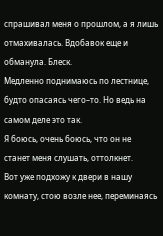спрашивал меня о прошлом, а я лишь отмахивалась. Вдобавок еще и обманула. Блеск.
Медленно поднимаюсь по лестнице, будто опасаясь чего–то. Но ведь на самом деле это так.
Я боюсь, очень боюсь, что он не станет меня слушать, оттолкнет.
Вот уже подхожу к двери в нашу комнату, стою возле нее, переминаясь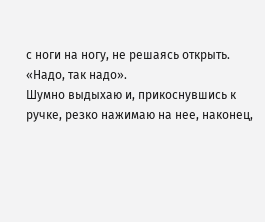с ноги на ногу, не решаясь открыть.
«Надо, так надо».
Шумно выдыхаю и, прикоснувшись к ручке, резко нажимаю на нее, наконец,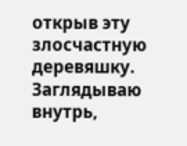открыв эту злосчастную деревяшку.
Заглядываю внутрь,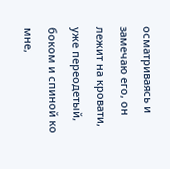осматриваясь и замечаю его, он лежит на кровати, уже переодетый, боком и спиной ко мне,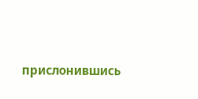прислонившись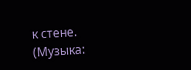к стене.
(Музыка: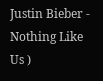Justin Bieber - Nothing Like Us )